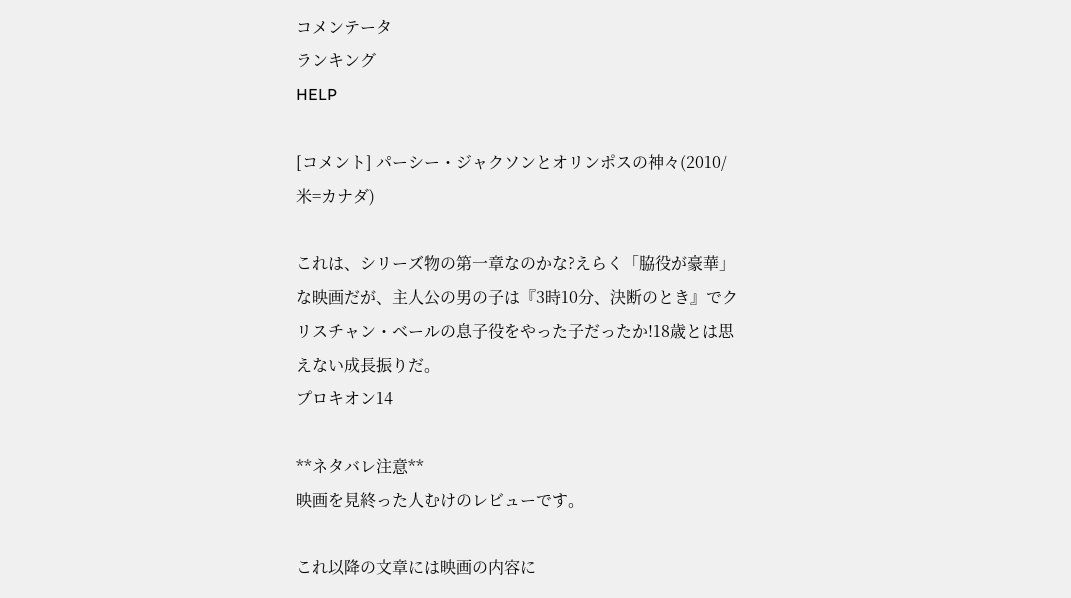コメンテータ
ランキング
HELP

[コメント] パーシー・ジャクソンとオリンポスの神々(2010/米=カナダ)

これは、シリーズ物の第一章なのかな?えらく「脇役が豪華」な映画だが、主人公の男の子は『3時10分、決断のとき』でクリスチャン・ベールの息子役をやった子だったか!18歳とは思えない成長振りだ。
プロキオン14

**ネタバレ注意**
映画を見終った人むけのレビューです。

これ以降の文章には映画の内容に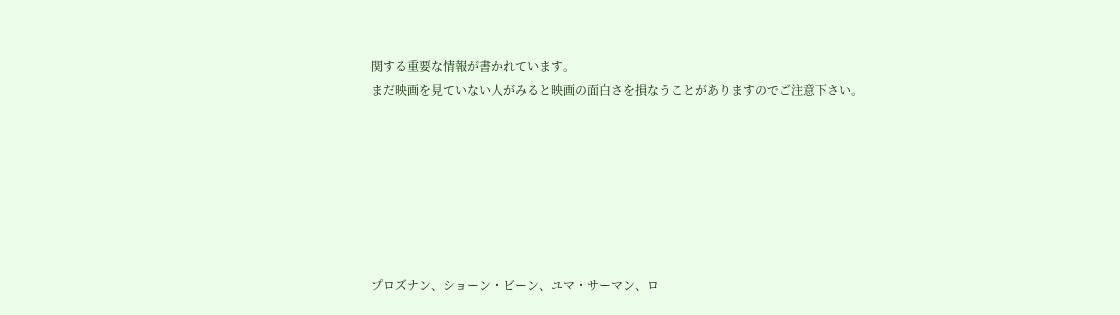関する重要な情報が書かれています。
まだ映画を見ていない人がみると映画の面白さを損なうことがありますのでご注意下さい。







プロズナン、ショーン・ビーン、ユマ・サーマン、ロ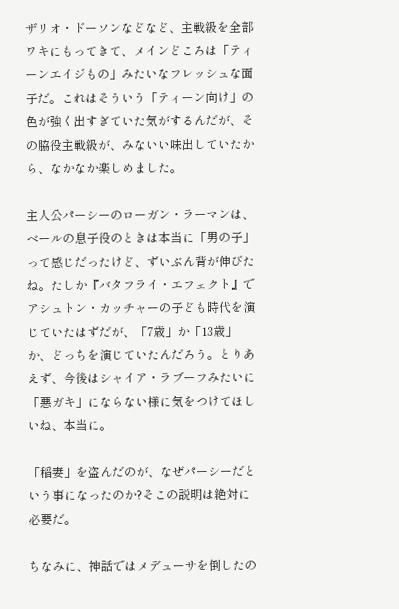ザリオ・ドーソンなどなど、主戦級を全部ワキにもってきて、メインどころは「ティーンエイジもの」みたいなフレッシュな面子だ。これはそういう「ティーン向け」の色が強く出すぎていた気がするんだが、その脇役主戦級が、みないい味出していたから、なかなか楽しめました。

主人公パーシーのローガン・ラーマンは、ベールの息子役のときは本当に「男の子」って感じだったけど、ずいぶん背が伸びたね。たしか『バタフライ・エフェクト』でアシュトン・カッチャーの子ども時代を演じていたはずだが、「7歳」か「13歳」か、どっちを演じていたんだろう。とりあえず、今後はシャイア・ラブーフみたいに「悪ガキ」にならない様に気をつけてほしいね、本当に。

「稲妻」を盗んだのが、なぜパーシーだという事になったのか?そこの説明は絶対に必要だ。

ちなみに、神話ではメデューサを倒したの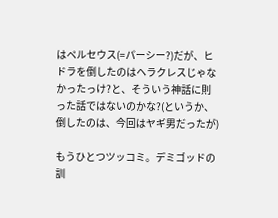はペルセウス(=パーシー?)だが、ヒドラを倒したのはヘラクレスじゃなかったっけ?と、そういう神話に則った話ではないのかな?(というか、倒したのは、今回はヤギ男だったが)

もうひとつツッコミ。デミゴッドの訓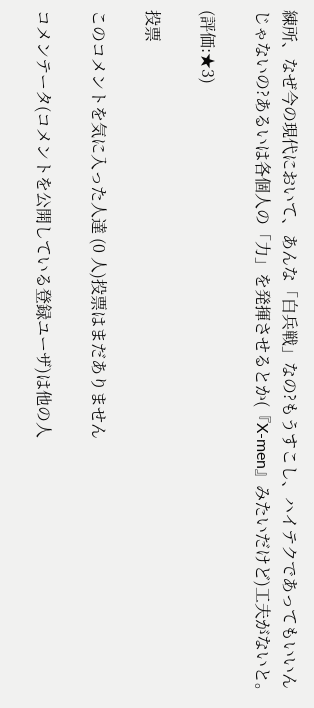練所、なぜ今の現代において、あんな「白兵戦」なの?もうすこし、ハイテクであってもいいんじゃないの?あるいは各個人の「力」を発揮させるとか(『X-men』みたいだけど)工夫がないと。

(評価:★3)

投票

このコメントを気に入った人達 (0 人)投票はまだありません

コメンテータ(コメントを公開している登録ユーザ)は他の人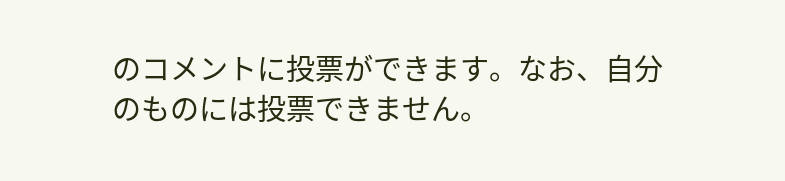のコメントに投票ができます。なお、自分のものには投票できません。